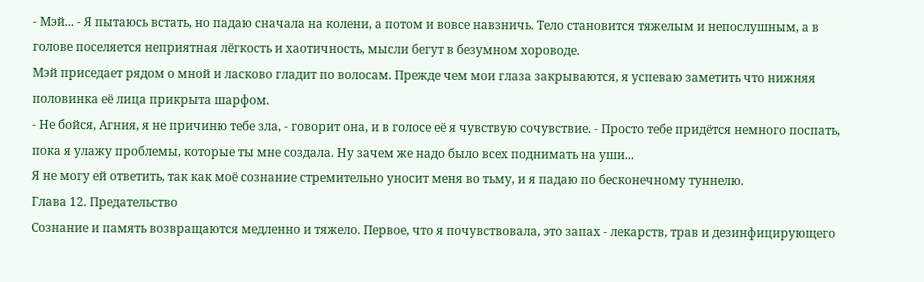- Мэй... - Я пытаюсь встать, но падаю сначала на колени, а потом и вовсе навзничь. Тело становится тяжелым и непослушным, а в голове поселяется неприятная лёгкость и хаотичность, мысли бегут в безумном хороводе.
Мэй приседает рядом о мной и ласково гладит по волосам. Прежде чем мои глаза закрываются, я успеваю заметить что нижняя половинка её лица прикрыта шарфом.
- Не бойся, Агния, я не причиню тебе зла, - говорит она, и в голосе её я чувствую сочувствие. - Просто тебе придётся немного поспать, пока я улажу проблемы, которые ты мне создала. Ну зачем же надо было всех поднимать на уши...
Я не могу ей ответить, так как моё сознание стремительно уносит меня во тьму, и я падаю по бесконечному туннелю.
Глава 12. Предательство
Сознание и память возвращаются медленно и тяжело. Первое, что я почувствовала, это запах - лекарств, трав и дезинфицирующего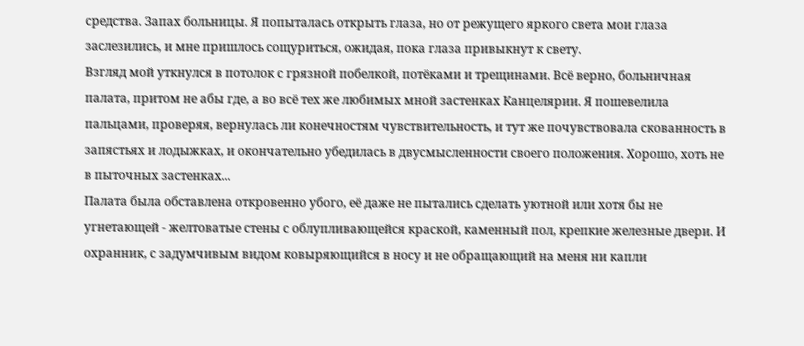средства. Запах больницы. Я попыталась открыть глаза, но от режущего яркого света мои глаза заслезились, и мне пришлось сощуриться, ожидая, пока глаза привыкнут к свету.
Взгляд мой уткнулся в потолок с грязной побелкой, потёками и трещинами. Всё верно, больничная палата, притом не абы где, а во всё тех же любимых мной застенках Канцелярии. Я пошевелила пальцами, проверяя, вернулась ли конечностям чувствительность, и тут же почувствовала скованность в запястьях и лодыжках, и окончательно убедилась в двусмысленности своего положения. Хорошо, хоть не в пыточных застенках...
Палата была обставлена откровенно убого, её даже не пытались сделать уютной или хотя бы не угнетающей - желтоватые стены с облупливающейся краской, каменный пол, крепкие железные двери. И охранник, с задумчивым видом ковыряющийся в носу и не обращающий на меня ни капли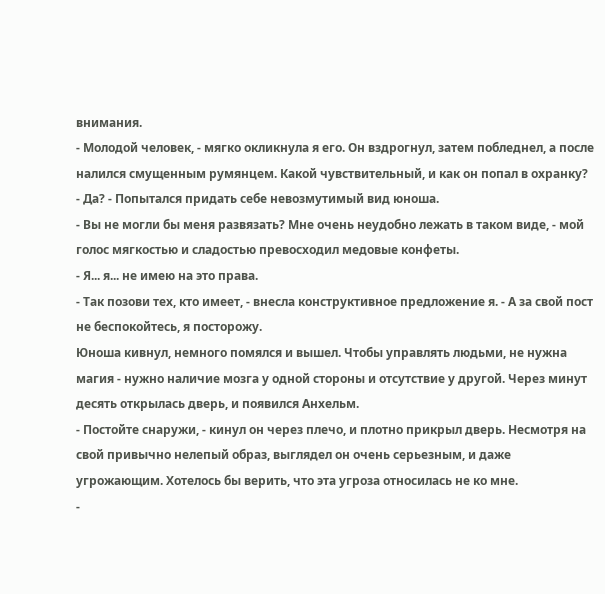внимания.
- Молодой человек, - мягко окликнула я его. Он вздрогнул, затем побледнел, а после налился смущенным румянцем. Какой чувствительный, и как он попал в охранку?
- Да? - Попытался придать себе невозмутимый вид юноша.
- Вы не могли бы меня развязать? Мне очень неудобно лежать в таком виде, - мой голос мягкостью и сладостью превосходил медовые конфеты.
- Я... я... не имею на это права.
- Так позови тех, кто имеет, - внесла конструктивное предложение я. - А за свой пост не беспокойтесь, я посторожу.
Юноша кивнул, немного помялся и вышел. Чтобы управлять людьми, не нужна магия - нужно наличие мозга у одной стороны и отсутствие у другой. Через минут десять открылась дверь, и появился Анхельм.
- Постойте снаружи, - кинул он через плечо, и плотно прикрыл дверь. Несмотря на свой привычно нелепый образ, выглядел он очень серьезным, и даже угрожающим. Хотелось бы верить, что эта угроза относилась не ко мне.
-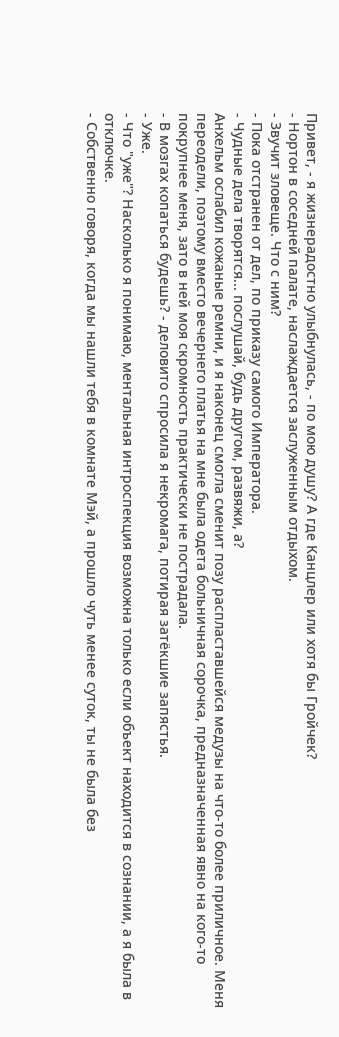Привет, - я жизнерадостно улыбнулась, - по мою душу? А где Канцлер или хотя бы Гройчек?
- Нортон в соседней палате, наслаждается заслуженным отдыхом.
- Звучит зловеще. Что с ним?
- Пока отстранен от дел, по приказу самого Императора.
- Чудные дела творятся... послушай, будь другом, развяжи, а?
Анхельм ослабил кожаные ремни, и я наконец смогла сменит позу распластавшейся медузы на что-то более приличное. Меня переодели, поэтому вместо вечернего платья на мне была одета больничная сорочка, предназначенная явно на кого-то покрупнее меня, зато в ней моя скромность практически не пострадала.
- В мозгах копаться будешь? - деловито спросила я некромага, потирая затёкшие запястья.
- Уже.
- Что "уже"? Насколько я понимаю, ментальная интроспекция возможна только если объект находится в сознании, а я была в отключке.
- Собственно говоря, когда мы нашли тебя в комнате Мэй, а прошло чуть менее суток, ты не была без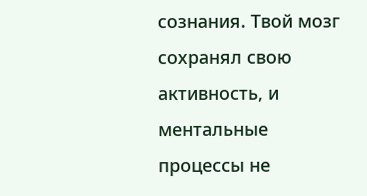сознания. Твой мозг сохранял свою активность, и ментальные процессы не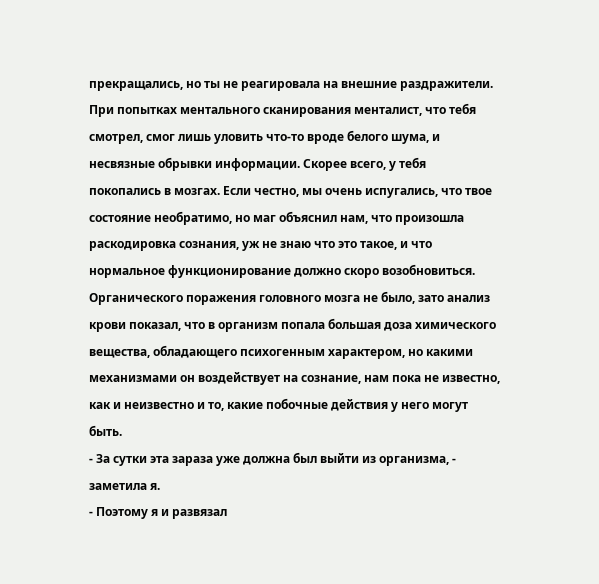прекращались, но ты не реагировала на внешние раздражители. При попытках ментального сканирования менталист, что тебя смотрел, смог лишь уловить что-то вроде белого шума, и несвязные обрывки информации. Скорее всего, у тебя покопались в мозгах. Если честно, мы очень испугались, что твое состояние необратимо, но маг объяснил нам, что произошла раскодировка сознания, уж не знаю что это такое, и что нормальное функционирование должно скоро возобновиться. Органического поражения головного мозга не было, зато анализ крови показал, что в организм попала большая доза химического вещества, обладающего психогенным характером, но какими механизмами он воздействует на сознание, нам пока не известно, как и неизвестно и то, какие побочные действия у него могут быть.
- За сутки эта зараза уже должна был выйти из организма, - заметила я.
- Поэтому я и развязал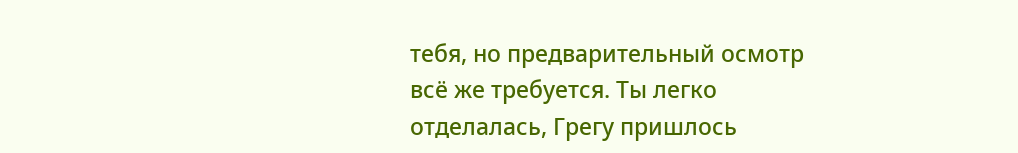тебя, но предварительный осмотр всё же требуется. Ты легко отделалась, Грегу пришлось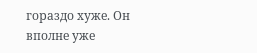гораздо хуже. Он вполне уже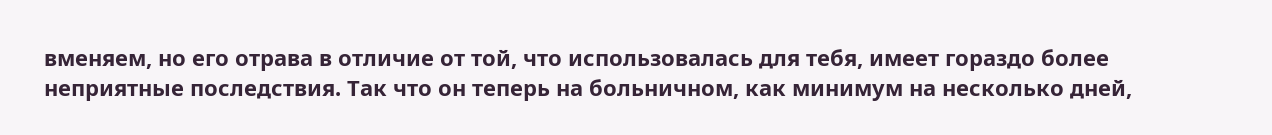вменяем, но его отрава в отличие от той, что использовалась для тебя, имеет гораздо более неприятные последствия. Так что он теперь на больничном, как минимум на несколько дней,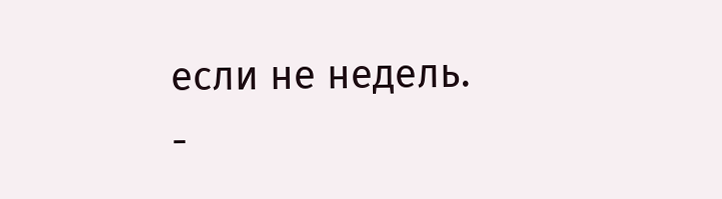если не недель.
-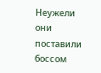Неужели они поставили боссом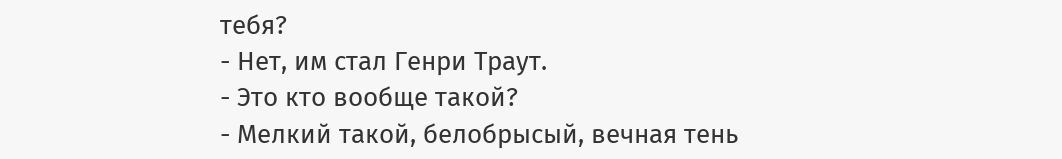тебя?
- Нет, им стал Генри Траут.
- Это кто вообще такой?
- Мелкий такой, белобрысый, вечная тень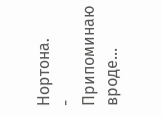Нортона.
- Припоминаю вроде...